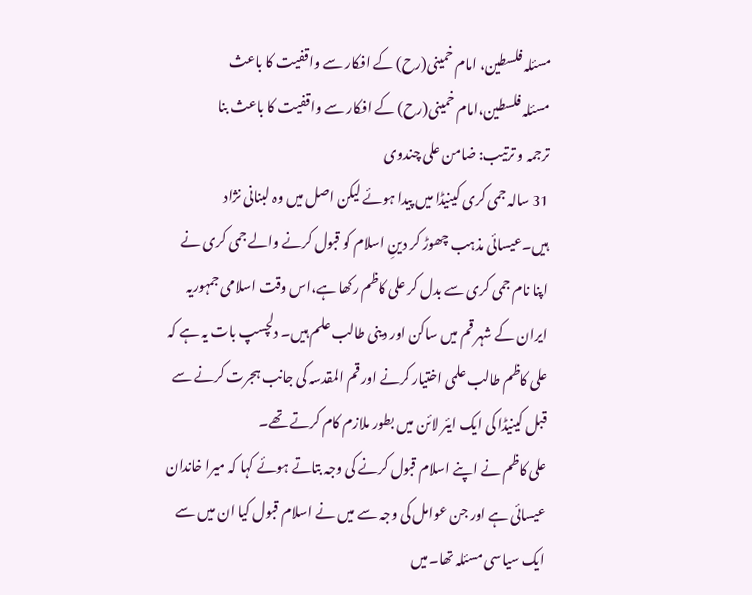مسئلہ فلسطین، امام خمینی(رح) کے افکار سے واقفیت کا باعث
مسئلہ فلسطین،امام خمینی(رح) کے افکار سے واقفیت کا باعث بنا
ترجمہ و ترتیب: ضامن علی چندوی
31 سالہ جمی کری کینیڈا میں پیدا ہوئے لیکن اصل میں وہ لبنانی نژاد ہیں۔عیسائی مذہب چھوڑ کر دینِ اسلام کو قبول کرنے والے جمی کری نے اپنا نام جمی کری سے بدل کر علی کاظم رکھا ہے،اس وقت اسلامی جمہوریہ ایران کے شہر قم میں ساکن اور دینی طالب علم ہیں۔ دلچسپ بات یہ ہے کہ علی کاظم طالب علمی اختیار کرنے اور قم المقدسہ کی جانب ہجرت کرنے سے قبل کینیڈا کی ایک ایئر لائن میں بطور ملازم کام کرتے تھے۔
علی کاظم نے اپنے اسلام قبول کرنے کی وجہ بتاتے ہوئے کہا کہ میرا خاندان عیسائی ہے اور جن عوامل کی وجہ سے میں نے اسلام قبول کیا ان میں سے ایک سیاسی مسئلہ تھا۔میں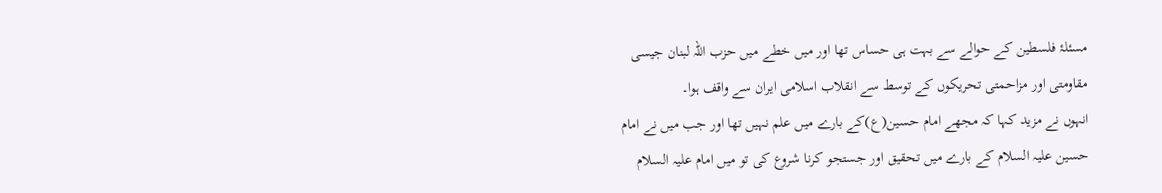مسئلۂ فلسطین کے حوالے سے بہت ہی حساس تھا اور میں خطے میں حزب اللہ لبنان جیسی مقاومتی اور مزاحمتی تحریکوں کے توسط سے انقلاب اسلامی ایران سے واقف ہوا۔
انہوں نے مزید کہا کہ مجھے امام حسین(ع)کے بارے میں علم نہیں تھا اور جب میں نے امام حسین علیہ السلام کے بارے میں تحقیق اور جستجو کرنا شروع کی تو میں امام علیہ السلام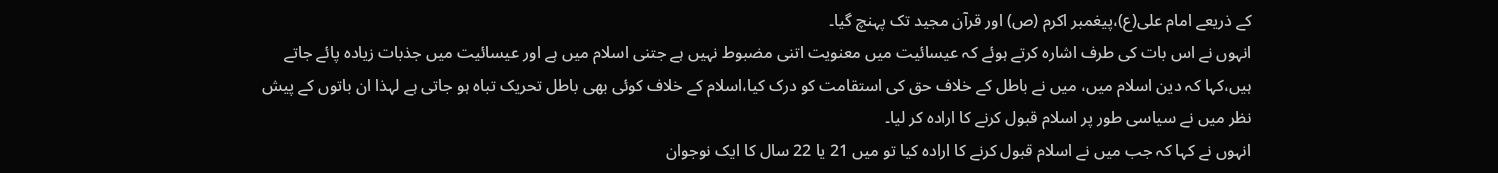کے ذریعے امام علی(ع)،پیغمبر اکرم (ص) اور قرآن مجید تک پہنچ گیا۔
انہوں نے اس بات کی طرف اشارہ کرتے ہوئے کہ عیسائیت میں معنویت اتنی مضبوط نہیں ہے جتنی اسلام میں ہے اور عیسائیت میں جذبات زیادہ پائے جاتے ہیں،کہا کہ دین اسلام میں، میں نے باطل کے خلاف حق کی استقامت کو درک کیا،اسلام کے خلاف کوئی بھی باطل تحریک تباہ ہو جاتی ہے لہذا ان باتوں کے پیش نظر میں نے سیاسی طور پر اسلام قبول کرنے کا ارادہ کر لیا۔
انہوں نے کہا کہ جب میں نے اسلام قبول کرنے کا ارادہ کیا تو میں 21 یا 22 سال کا ایک نوجوان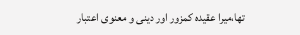تھا،میرا عقیدہ کمزور اور دینی و معنوی اعتبار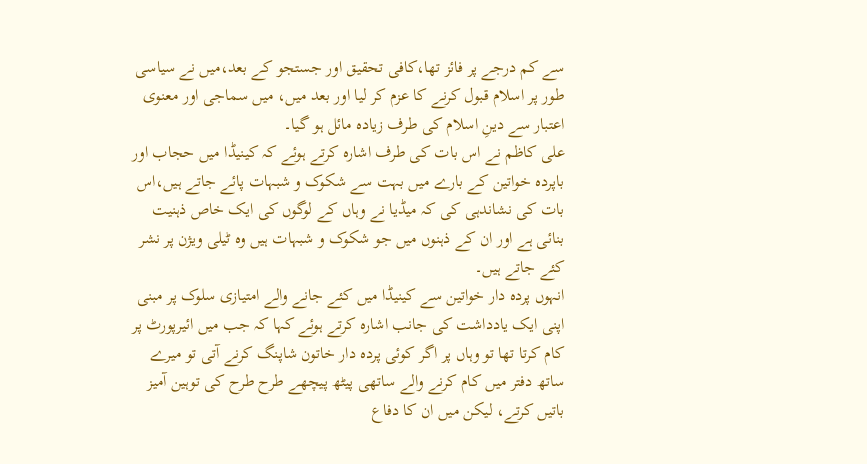سے کم درجے پر فائز تھا،کافی تحقیق اور جستجو کے بعد،میں نے سیاسی طور پر اسلام قبول کرنے کا عزم کر لیا اور بعد میں، میں سماجی اور معنوی اعتبار سے دینِ اسلام کی طرف زیادہ مائل ہو گیا۔
علی کاظم نے اس بات کی طرف اشارہ کرتے ہوئے کہ کینیڈا میں حجاب اور باپردہ خواتین کے بارے میں بہت سے شکوک و شبہات پائے جاتے ہیں،اس بات کی نشاندہی کی کہ میڈیا نے وہاں کے لوگوں کی ایک خاص ذہنیت بنائی ہے اور ان کے ذہنوں میں جو شکوک و شبہات ہیں وہ ٹیلی ویژن پر نشر کئے جاتے ہیں۔
انہوں پردہ دار خواتین سے کینیڈا میں کئے جانے والے امتیازی سلوک پر مبنی اپنی ایک یادداشت کی جانب اشارہ کرتے ہوئے کہا کہ جب میں ائیرپورٹ پر کام کرتا تھا تو وہاں پر اگر کوئی پردہ دار خاتون شاپنگ کرنے آتی تو میرے ساتھ دفتر میں کام کرنے والے ساتھی پیٹھ پیچھے طرح طرح کی توہین آمیز باتیں کرتے، لیکن میں ان کا دفاع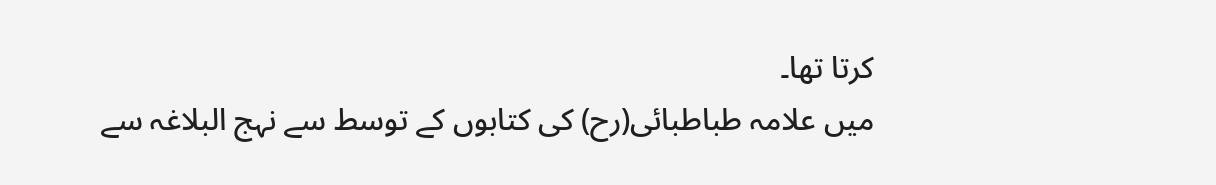کرتا تھا۔
میں علامہ طباطبائی(رح) کی کتابوں کے توسط سے نہج البلاغہ سے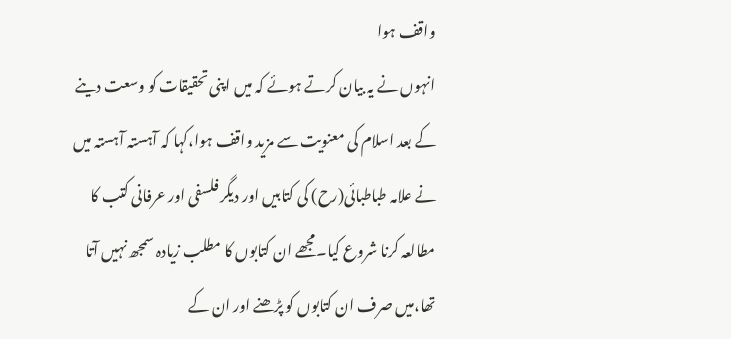واقف ہوا
انہوں نے یہ بیان کرتے ہوئے کہ میں اپنی تحقیقات کو وسعت دینے کے بعد اسلام کی معنویت سے مزید واقف ہوا،کہا کہ آہستہ آہستہ میں نے علامہ طباطبائی(رح) کی کتابیں اور دیگر فلسفی اور عرفانی کتب کا مطالعہ کرنا شروع کیا۔مجھے ان کتابوں کا مطلب زیادہ سمجھ نہیں آتا تھا،میں صرف ان کتابوں کو پڑھنے اور ان کے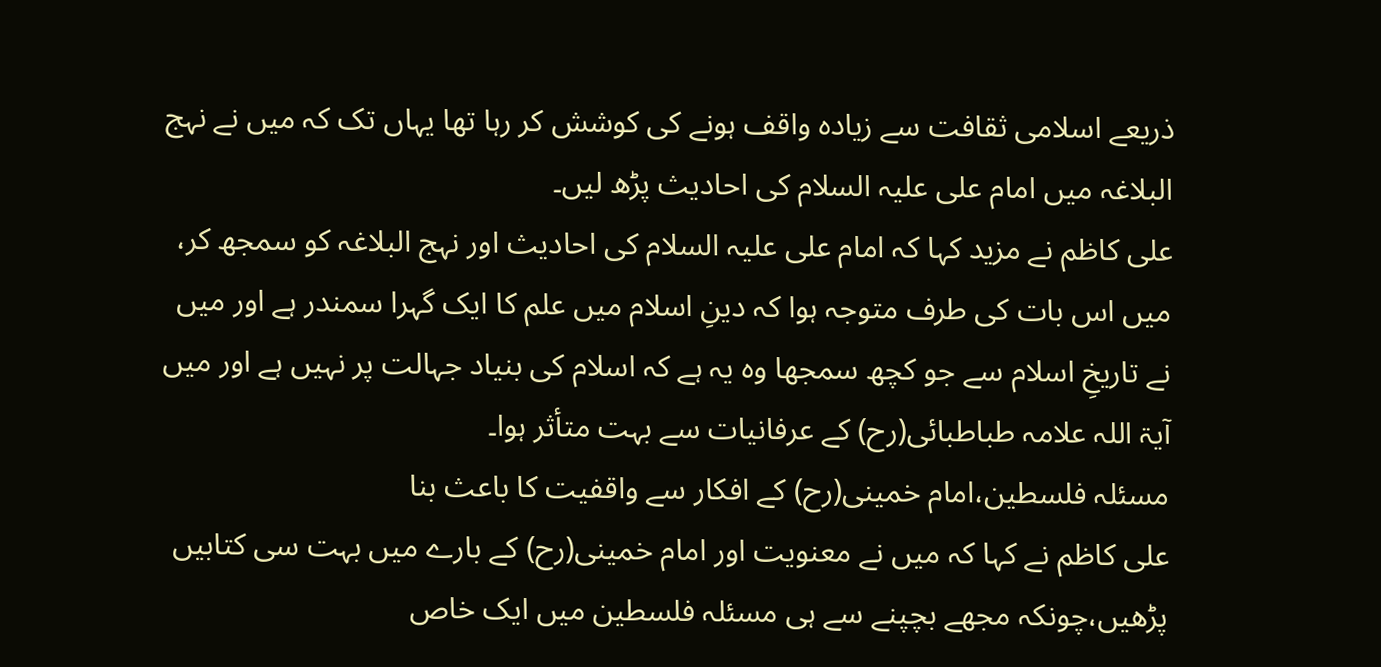ذریعے اسلامی ثقافت سے زیادہ واقف ہونے کی کوشش کر رہا تھا یہاں تک کہ میں نے نہج البلاغہ میں امام علی علیہ السلام کی احادیث پڑھ لیں۔
علی کاظم نے مزید کہا کہ امام علی علیہ السلام کی احادیث اور نہج البلاغہ کو سمجھ کر، میں اس بات کی طرف متوجہ ہوا کہ دینِ اسلام میں علم کا ایک گہرا سمندر ہے اور میں نے تاریخِ اسلام سے جو کچھ سمجھا وہ یہ ہے کہ اسلام کی بنیاد جہالت پر نہیں ہے اور میں آیۃ اللہ علامہ طباطبائی(رح) کے عرفانیات سے بہت متأثر ہوا۔
مسئلہ فلسطین،امام خمینی(رح) کے افکار سے واقفیت کا باعث بنا
علی کاظم نے کہا کہ میں نے معنویت اور امام خمینی(رح) کے بارے میں بہت سی کتابیں پڑھیں،چونکہ مجھے بچپنے سے ہی مسئلہ فلسطین میں ایک خاص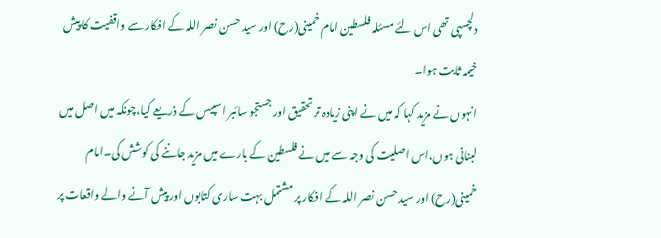دلچسپی تھی اس لئے مسئلہ فلسطین امام خمینی(رح) اور سید حسن نصر اللہ کے افکار سے واقفیت کا پیش خیمہ ثابت ہوا۔
انہوں نے مزید کہا کہ میں نے اپنی زیادہ تر تحقیق اور جستجو سائبر اسپیس کے ذریعے کیا،چونکہ میں اصل میں لبنانی ہوں،اس اصلیت کی وجہ سے میں نے فلسطین کے بارے میں مزید جاننے کی کوشش کی۔امام خمینی(رح) اور سید حسن نصر اللہ کے افکار پر مشتمل بہت ساری کتابوں اور پیش آنے والے واقعات پر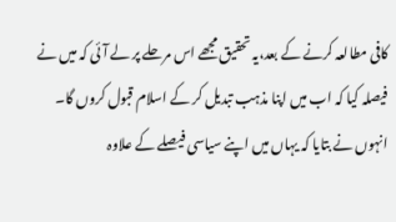کافی مطالعہ کرنے کے بعد،یہ تحقیق مجھے اس مرحلے پر لے آئی کہ میں نے فیصلہ کیا کہ اب میں اپنا مذہب تبدیل کر کے اسلام قبول کروں گا۔
انہوں نے بتایا کہ یہاں میں اپنے سیاسی فیصلے کے علاوہ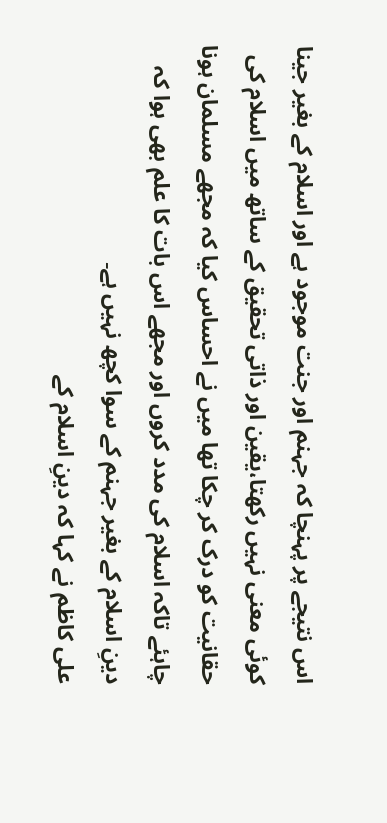اس نتیجے پر پہنچا کہ جہنم اور جنت موجود ہے اور اسلام کے بغیر جینا کوئی معنی نہیں رکھتا،یقین اور ذاتی تحقیق کے ساتھ میں اسلام کی حقانیت کو درک کر چکا تھا میں نے احساس کیا کہ مجھے مسلمان ہونا چاہئے تاکہ اسلام کی مدد کروں اور مجھے اس بات کا علم بھی ہوا کہ دینِ اسلام کے بغیر جہنم کے سوا کچھ نہیں ہے۔
علی کاظم نے کہا کہ دینِ اسلام کے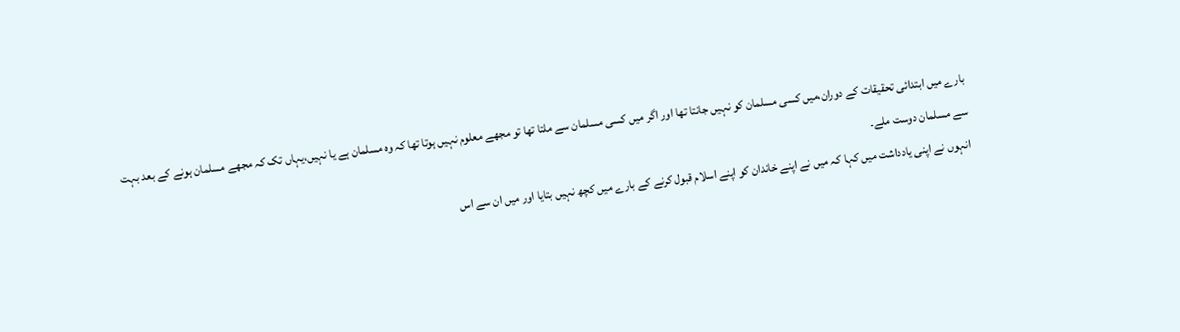بارے میں ابتدائی تحقیقات کے دوران،میں کسی مسلمان کو نہیں جانتا تھا اور اگر میں کسی مسلمان سے ملتا تھا تو مجھے معلوم نہیں ہوتا تھا کہ وہ مسلمان ہے یا نہیں،یہاں تک کہ مجھے مسلمان ہونے کے بعد بہت سے مسلمان دوست ملے۔
انہوں نے اپنی یادداشت میں کہا کہ میں نے اپنے خاندان کو اپنے اسلام قبول کرنے کے بارے میں کچھ نہیں بتایا اور میں ان سے اس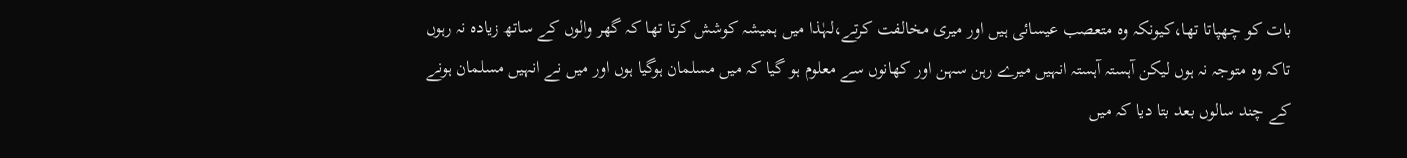بات کو چھپاتا تھا،کیونکہ وہ متعصب عیسائی ہیں اور میری مخالفت کرتے،لہٰذا میں ہمیشہ کوشش کرتا تھا کہ گھر والوں کے ساتھ زیادہ نہ رہوں تاکہ وہ متوجہ نہ ہوں لیکن آہستہ آہستہ انہیں میرے رہن سہن اور کھانوں سے معلوم ہو گیا کہ میں مسلمان ہوگیا ہوں اور میں نے انہیں مسلمان ہونے کے چند سالوں بعد بتا دیا کہ میں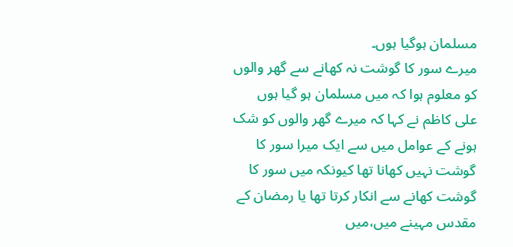مسلمان ہوگیا ہوں۔
میرے سور کا گوشت نہ کھانے سے گھر والوں کو معلوم ہوا کہ میں مسلمان ہو گیا ہوں
علی کاظم نے کہا کہ میرے گھر والوں کو شک ہونے کے عوامل میں سے ایک میرا سور کا گوشت نہیں کھانا تھا کیونکہ میں سور کا گوشت کھانے سے انکار کرتا تھا یا رمضان کے مقدس مہینے میں،میں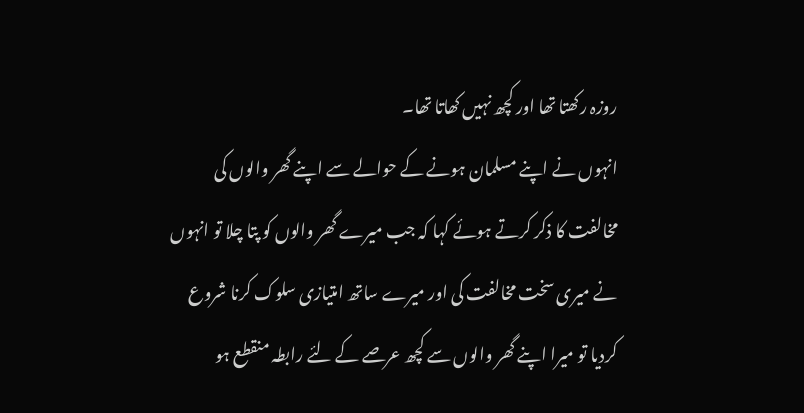روزہ رکھتا تھا اور کچھ نہیں کھاتا تھا۔
انہوں نے اپنے مسلمان ہونے کے حوالے سے اپنے گھر والوں کی مخالفت کا ذکر کرتے ہوئے کہا کہ جب میرے گھر والوں کو پتا چلا تو انہوں نے میری سخت مخالفت کی اور میرے ساتھ امتیازی سلوک کرنا شروع کردیا تو میرا اپنے گھر والوں سے کچھ عرصے کے لئے رابطہ منقطع ہو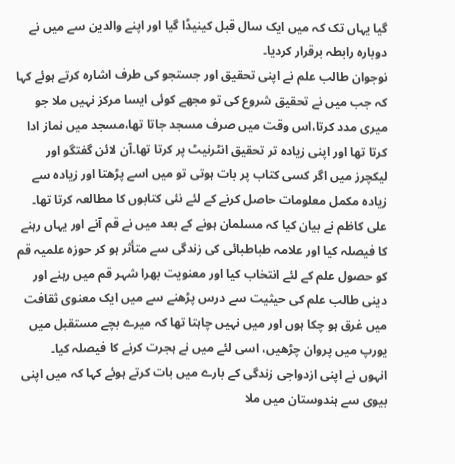گیا یہاں تک کہ میں ایک سال قبل کینیڈا گیا اور اپنے والدین سے میں نے دوبارہ رابطہ برقرار کردیا۔
نوجوان طالب علم نے اپنی تحقیق اور جستجو کی طرف اشارہ کرتے ہوئے کہا کہ جب میں نے تحقیق شروع کی تو مجھے کوئی ایسا مرکز نہیں ملا جو میری مدد کرتا،اس وقت میں صرف مسجد جاتا تھا،مسجد میں نماز ادا کرتا تھا اور اپنی زیادہ تر تحقیق انٹرنیٹ پر کرتا تھا۔آن لائن گفتگو اور لیکچرز میں اگر کسی کتاب پر بات ہوتی تو میں اسے پڑھتا اور زیادہ سے زیادہ مکمل معلومات حاصل کرنے کے لئے نئی کتابوں کا مطالعہ کرتا تھا۔
علی کاظم نے بیان کیا کہ مسلمان ہونے کے بعد میں نے قم آنے اور یہاں رہنے کا فیصلہ کیا اور علامہ طباطبائی کی زندگی سے متأثر ہو کر حوزہ علمیہ قم کو حصول علم کے لئے انتخاب کیا اور معنویت بھرا شہر قم میں رہنے اور دینی طالب علم کی حیثیت سے درس پڑھنے سے میں ایک معنوی ثقافت میں غرق ہو چکا ہوں اور میں نہیں چاہتا تھا کہ میرے بچے مستقبل میں یورپ میں پروان چڑھیں، اسی لئے میں نے ہجرت کرنے کا فیصلہ کیا۔
انہوں نے اپنی ازدواجی زندگی کے بارے میں بات کرتے ہوئے کہا کہ میں اپنی بیوی سے ہندوستان میں ملا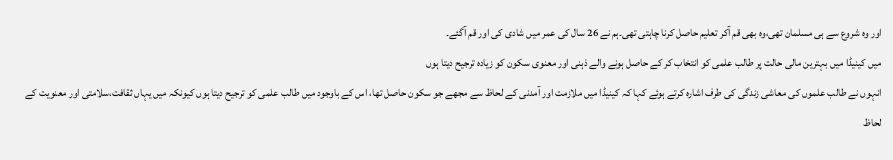اور وہ شروع سے ہی مسلمان تھی،وہ بھی قم آکر تعلیم حاصل کرنا چاہتی تھی۔ہم نے 26 سال کی عمر میں شادی کی اور قم آگئے۔
میں کینیڈا میں بہترین مالی حالت پر طالب علمی کو انتخاب کر کے حاصل ہونے والے ذہنی اور معنوی سکون کو زیادہ ترجیح دیتا ہوں
انہوں نے طالب علموں کی معاشی زندگی کی طرف اشارہ کرتے ہوئے کہا کہ کینیڈا میں ملازمت اور آمدنی کے لحاظ سے مجھے جو سکون حاصل تھا، اس کے باوجود میں طالب علمی کو ترجیح دیتا ہوں کیونکہ میں یہاں ثقافت،سلامتی اور معنویت کے لحاظ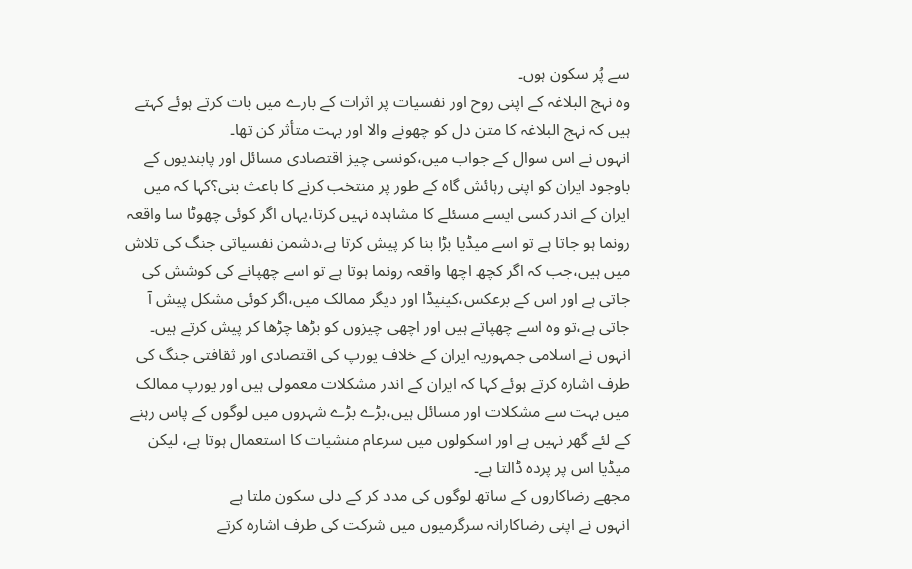سے پُر سکون ہوں۔
وہ نہج البلاغہ کے اپنی روح اور نفسیات پر اثرات کے بارے میں بات کرتے ہوئے کہتے ہیں کہ نہج البلاغہ کا متن دل کو چھونے والا اور بہت متأثر کن تھا۔
انہوں نے اس سوال کے جواب میں،کونسی چیز اقتصادی مسائل اور پابندیوں کے باوجود ایران کو اپنی رہائش گاہ کے طور پر منتخب کرنے کا باعث بنی؟کہا کہ میں ایران کے اندر کسی ایسے مسئلے کا مشاہدہ نہیں کرتا،یہاں اگر کوئی چھوٹا سا واقعہ رونما ہو جاتا ہے تو اسے میڈیا بڑا بنا کر پیش کرتا ہے،دشمن نفسیاتی جنگ کی تلاش میں ہیں،جب کہ اگر کچھ اچھا واقعہ رونما ہوتا ہے تو اسے چھپانے کی کوشش کی جاتی ہے اور اس کے برعکس،کینیڈا اور دیگر ممالک میں،اگر کوئی مشکل پیش آ جاتی ہے،تو وہ اسے چھپاتے ہیں اور اچھی چیزوں کو بڑھا چڑھا کر پیش کرتے ہیں۔
انہوں نے اسلامی جمہوریہ ایران کے خلاف یورپ کی اقتصادی اور ثقافتی جنگ کی طرف اشارہ کرتے ہوئے کہا کہ ایران کے اندر مشکلات معمولی ہیں اور یورپ ممالک میں بہت سے مشکلات اور مسائل ہیں،بڑے بڑے شہروں میں لوگوں کے پاس رہنے کے لئے گھر نہیں ہے اور اسکولوں میں سرعام منشیات کا استعمال ہوتا ہے، لیکن میڈیا اس پر پردہ ڈالتا ہے۔
مجھے رضاکاروں کے ساتھ لوگوں کی مدد کر کے دلی سکون ملتا ہے
انہوں نے اپنی رضاکارانہ سرگرمیوں میں شرکت کی طرف اشارہ کرتے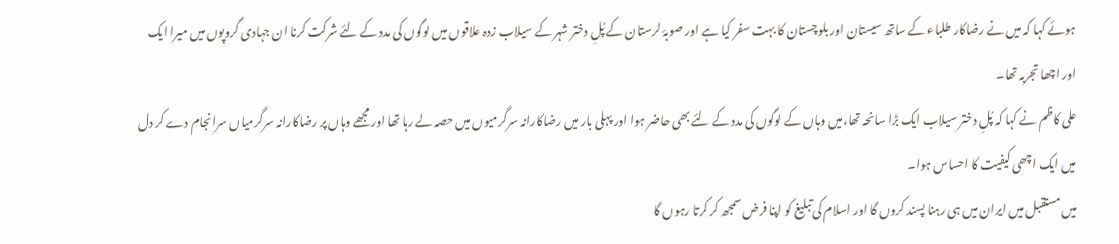ہوئے کہا کہ میں نے رضاکار طلباء کے ساتھ سیستان اور بلوچستان کا بہت سفر کیا ہے اور صوبۂ لرستان کے پُلِ دختر شہر کے سیلاب زدہ علاقوں میں لوگوں کی مدد کے لئے شرکت کرنا ان جہادی گروپوں میں میرا ایک اور اچھا تجربہ تھا۔
علی کاظم نے کہا کہ پُلِ دختر سیلاب ایک بڑا سانحہ تھا،میں وہاں کے لوگوں کی مدد کے لئے بھی حاضر ہوا اور پہلی بار میں رضاکارانہ سرگرمیوں میں حصہ لے رہا تھا اور مجھے وہاں پر رضاکارانہ سرگرمیاں سرانجام دے کر دل میں ایک اچھی کیفیت کا احساس ہوا۔
میں مستقبل میں ایران میں ہی رہنا پسند کروں گا اور اسلام کی تبلیغ کو اپنا فرض سمجھ کر کرتا رہوں گا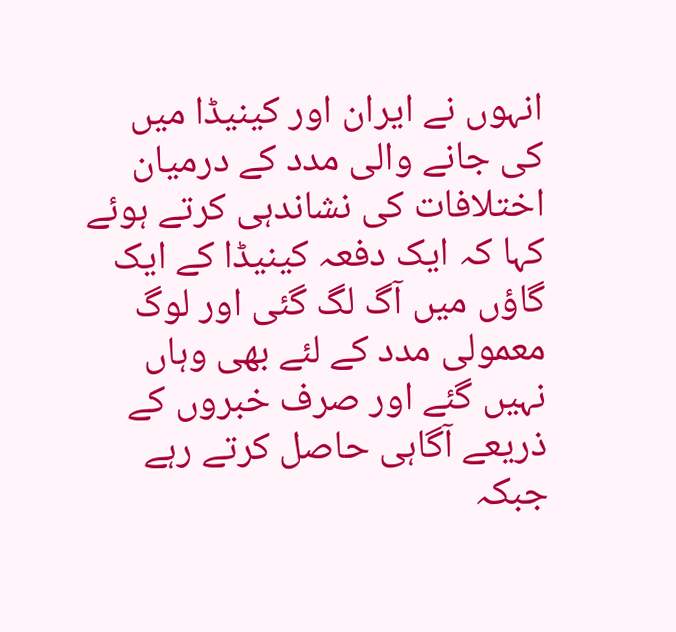انہوں نے ایران اور کینیڈا میں کی جانے والی مدد کے درمیان اختلافات کی نشاندہی کرتے ہوئے کہا کہ ایک دفعہ کینیڈا کے ایک گاؤں میں آگ لگ گئی اور لوگ معمولی مدد کے لئے بھی وہاں نہیں گئے اور صرف خبروں کے ذریعے آگاہی حاصل کرتے رہے جبکہ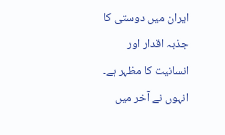ایران میں دوستی کا جذبہ اقدار اور انسانیت کا مظہر ہے۔
انہوں نے آخر میں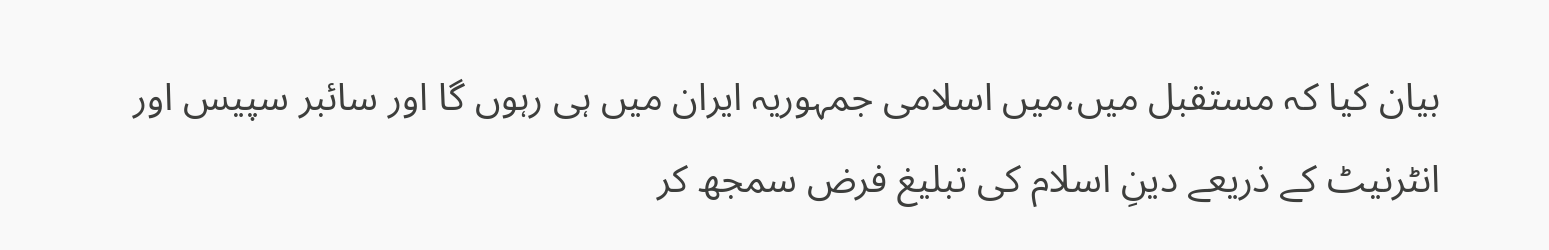بیان کیا کہ مستقبل میں،میں اسلامی جمہوریہ ایران میں ہی رہوں گا اور سائبر سپیس اور انٹرنیٹ کے ذریعے دینِ اسلام کی تبلیغ فرض سمجھ کر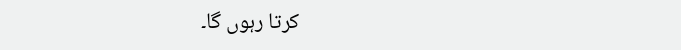کرتا رہوں گا۔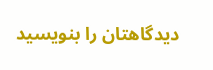دیدگاهتان را بنویسید